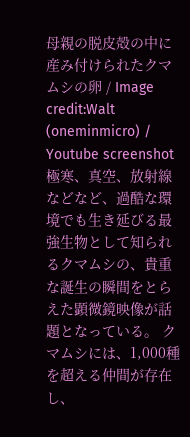母親の脱皮殻の中に産み付けられたクマムシの卵 / Image credit:Walt (oneminmicro) / Youtube screenshot 極寒、真空、放射線などなど、過酷な環境でも生き延びる最強生物として知られるクマムシの、貴重な誕生の瞬間をとらえた顕微鏡映像が話題となっている。 クマムシには、1,000種を超える仲間が存在し、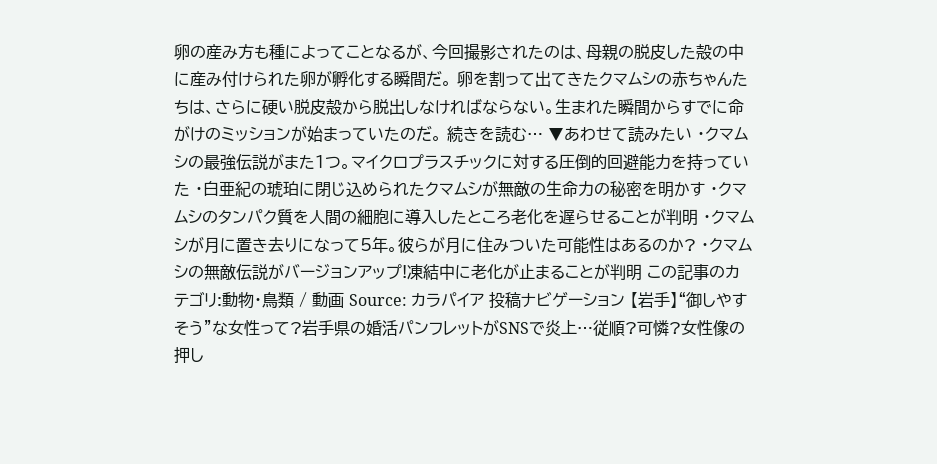卵の産み方も種によってことなるが、今回撮影されたのは、母親の脱皮した殻の中に産み付けられた卵が孵化する瞬間だ。 卵を割って出てきたクマムシの赤ちゃんたちは、さらに硬い脱皮殻から脱出しなければならない。生まれた瞬間からすでに命がけのミッションが始まっていたのだ。 続きを読む… ▼あわせて読みたい ・クマムシの最強伝説がまた1つ。マイクロプラスチックに対する圧倒的回避能力を持っていた ・白亜紀の琥珀に閉じ込められたクマムシが無敵の生命力の秘密を明かす ・クマムシのタンパク質を人間の細胞に導入したところ老化を遅らせることが判明 ・クマムシが月に置き去りになって5年。彼らが月に住みついた可能性はあるのか? ・クマムシの無敵伝説がバージョンアップ!凍結中に老化が止まることが判明 この記事のカテゴリ:動物・鳥類 / 動画 Source: カラパイア 投稿ナビゲーション 【岩手】“御しやすそう”な女性って?岩手県の婚活パンフレットがSNSで炎上…従順?可憐?女性像の押し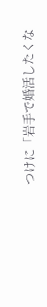つけに「岩手で婚活したくな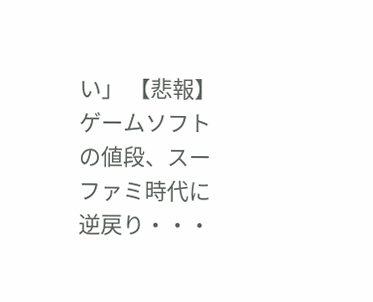い」 【悲報】ゲームソフトの値段、スーファミ時代に逆戻り・・・